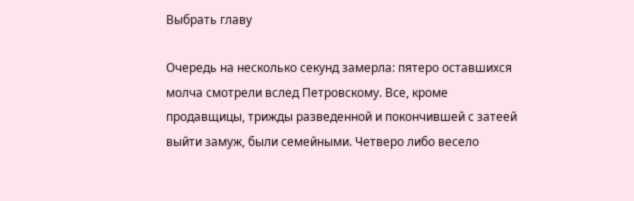Выбрать главу

Очередь на несколько секунд замерла: пятеро оставшихся молча смотрели вслед Петровскому. Все, кроме продавщицы, трижды разведенной и покончившей с затеей выйти замуж, были семейными. Четверо либо весело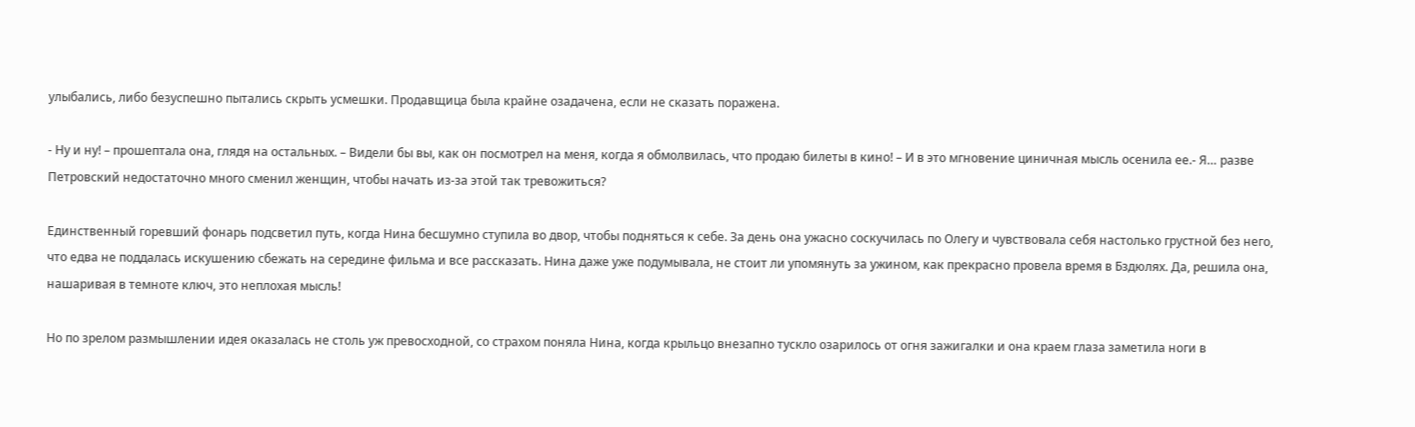улыбались, либо безуспешно пытались скрыть усмешки. Продавщица была крайне озадачена, если не сказать поражена.

- Ну и ну! – прошептала она, глядя на остальных. – Видели бы вы, как он посмотрел на меня, когда я обмолвилась, что продаю билеты в кино! – И в это мгновение циничная мысль осенила ее.- Я… разве Петровский недостаточно много сменил женщин, чтобы начать из-за этой так тревожиться?

Единственный горевший фонарь подсветил путь, когда Нина бесшумно ступила во двор, чтобы подняться к себе. За день она ужасно соскучилась по Олегу и чувствовала себя настолько грустной без него, что едва не поддалась искушению сбежать на середине фильма и все рассказать. Нина даже уже подумывала, не стоит ли упомянуть за ужином, как прекрасно провела время в Бздюлях. Да, решила она, нашаривая в темноте ключ, это неплохая мысль!

Но по зрелом размышлении идея оказалась не столь уж превосходной, со страхом поняла Нина, когда крыльцо внезапно тускло озарилось от огня зажигалки и она краем глаза заметила ноги в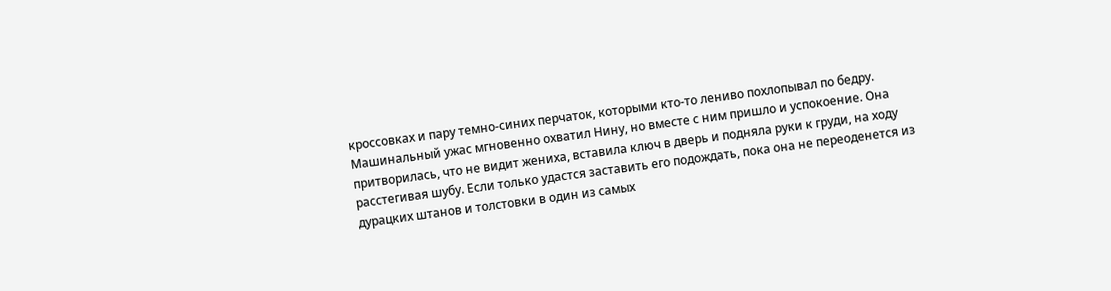кроссовках и пару темно-синих перчаток, которыми кто-то лениво похлопывал по бедру. Машинальный ужас мгновенно охватил Нину, но вместе с ним пришло и успокоение. Она притворилась, что не видит жениха, вставила ключ в дверь и подняла руки к груди, на ходу расстегивая шубу. Если только удастся заставить его подождать, пока она не переоденется из дурацких штанов и толстовки в один из самых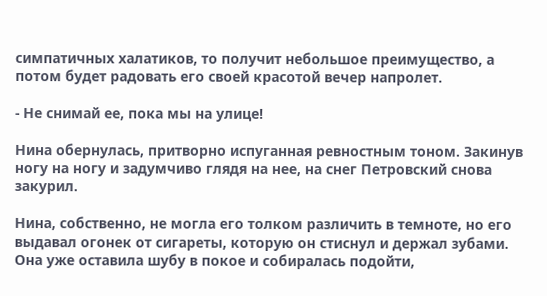симпатичных халатиков, то получит небольшое преимущество, а потом будет радовать его своей красотой вечер напролет.

- Не снимай ее, пока мы на улице!

Нина обернулась, притворно испуганная ревностным тоном. Закинув ногу на ногу и задумчиво глядя на нее, на снег Петровский снова закурил.

Нина, собственно, не могла его толком различить в темноте, но его выдавал огонек от сигареты, которую он стиснул и держал зубами. Она уже оставила шубу в покое и собиралась подойти,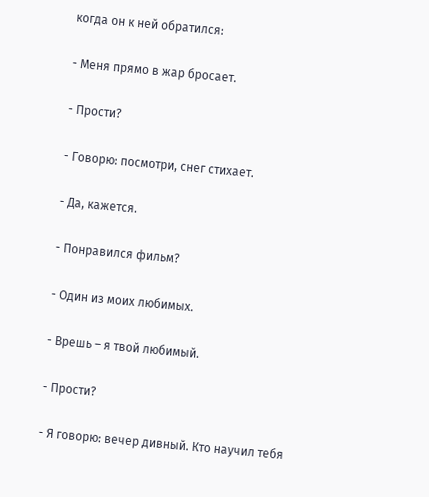когда он к ней обратился:

- Меня прямо в жар бросает.

- Прости?

- Говорю: посмотри, снег стихает.

- Да, кажется.

- Понравился фильм?

- Один из моих любимых.

- Врешь – я твой любимый.

- Прости?

- Я говорю: вечер дивный. Кто научил тебя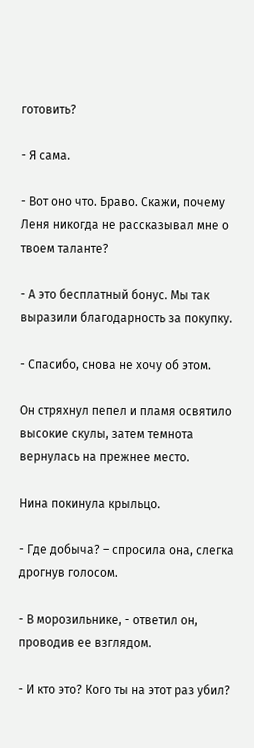готовить?

- Я сама.

- Вот оно что. Браво. Скажи, почему Леня никогда не рассказывал мне о твоем таланте?

- А это бесплатный бонус. Мы так выразили благодарность за покупку.

- Спасибо, снова не хочу об этом.

Он стряхнул пепел и пламя освятило высокие скулы, затем темнота вернулась на прежнее место.

Нина покинула крыльцо.

- Где добыча? – спросила она, слегка дрогнув голосом.

- В морозильнике, - ответил он, проводив ее взглядом.

- И кто это? Кого ты на этот раз убил?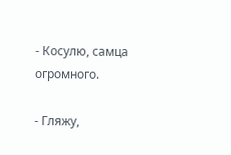- Косулю, самца огромного.

- Гляжу,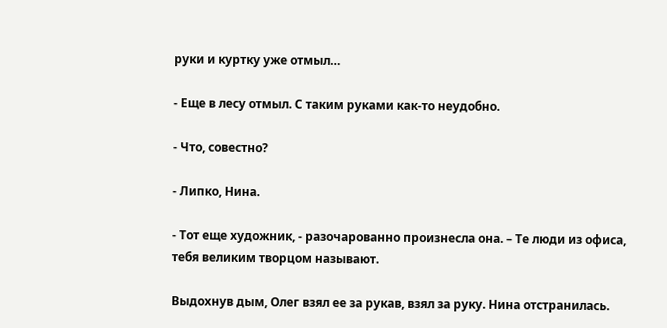руки и куртку уже отмыл…

- Еще в лесу отмыл. С таким руками как-то неудобно.

- Что, совестно?

- Липко, Нина.

- Тот еще художник, - разочарованно произнесла она. – Те люди из офиса, тебя великим творцом называют.

Выдохнув дым, Олег взял ее за рукав, взял за руку. Нина отстранилась.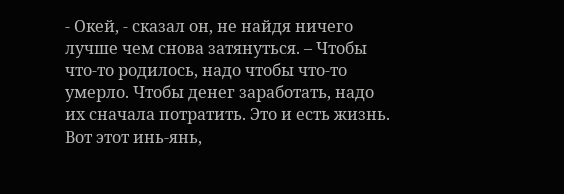- Окей, - сказал он, не найдя ничего лучше чем снова затянуться. – Чтобы что-то родилось, надо чтобы что-то умерло. Чтобы денег заработать, надо их сначала потратить. Это и есть жизнь. Вот этот инь-янь,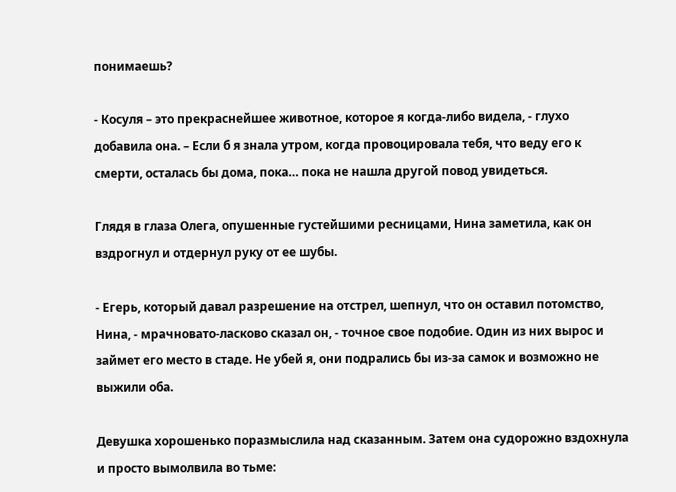понимаешь?

- Косуля – это прекраснейшее животное, которое я когда-либо видела, - глухо добавила она. – Если б я знала утром, когда провоцировала тебя, что веду его к смерти, осталась бы дома, пока… пока не нашла другой повод увидеться.

Глядя в глаза Олега, опушенные густейшими ресницами, Нина заметила, как он вздрогнул и отдернул руку от ее шубы.

- Егерь, который давал разрешение на отстрел, шепнул, что он оставил потомство, Нина, - мрачновато-ласково сказал он, - точное свое подобие. Один из них вырос и займет его место в стаде. Не убей я, они подрались бы из-за самок и возможно не выжили оба.

Девушка хорошенько поразмыслила над сказанным. Затем она судорожно вздохнула и просто вымолвила во тьме: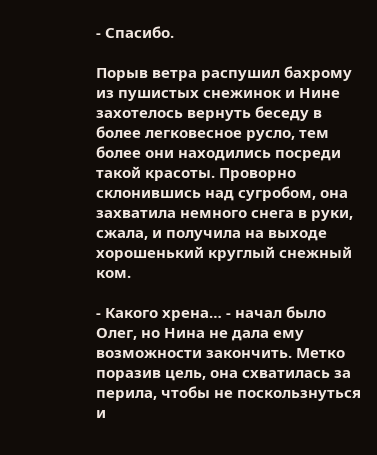- Спасибо.

Порыв ветра распушил бахрому из пушистых снежинок и Нине захотелось вернуть беседу в более легковесное русло, тем более они находились посреди такой красоты. Проворно склонившись над сугробом, она захватила немного снега в руки, сжала, и получила на выходе хорошенький круглый снежный ком.

- Какого хрена… - начал было Олег, но Нина не дала ему возможности закончить. Метко поразив цель, она схватилась за перила, чтобы не поскользнуться и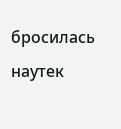бросилась наутек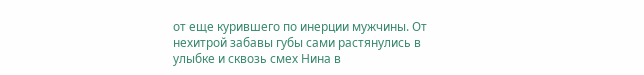от еще курившего по инерции мужчины. От нехитрой забавы губы сами растянулись в улыбке и сквозь смех Нина в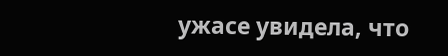ужасе увидела, что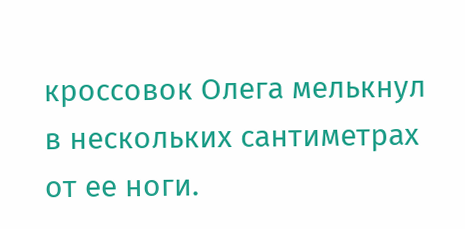кроссовок Олега мелькнул в нескольких сантиметрах от ее ноги.